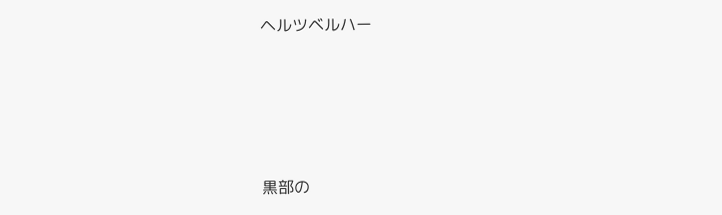ヘルツベルハー




黒部の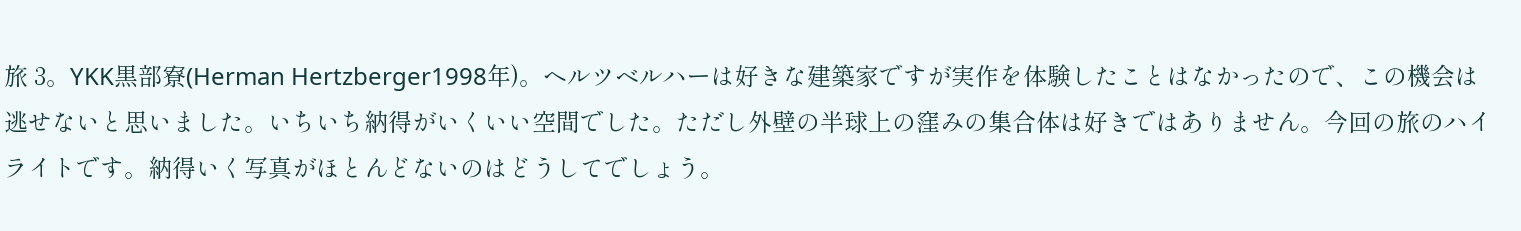旅 3。YKK黒部寮(Herman Hertzberger1998年)。ヘルツベルハーは好きな建築家ですが実作を体験したことはなかったので、この機会は逃せないと思いました。いちいち納得がいくいい空間でした。ただし外壁の半球上の窪みの集合体は好きではありません。今回の旅のハイライトです。納得いく写真がほとんどないのはどうしてでしょう。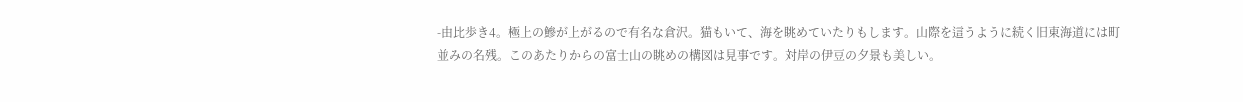-由比歩き4。極上の鰺が上がるので有名な倉沢。猫もいて、海を眺めていたりもします。山際を這うように続く旧東海道には町並みの名残。このあたりからの富士山の眺めの構図は見事です。対岸の伊豆の夕景も美しい。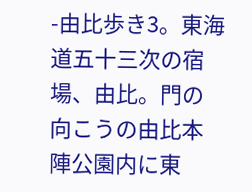-由比歩き3。東海道五十三次の宿場、由比。門の向こうの由比本陣公園内に東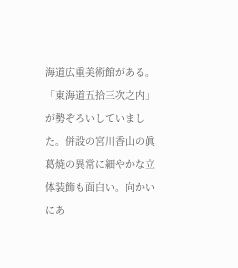海道広重美術館がある。「東海道五拾三次之内」が勢ぞろいしていました。併設の宮川香山の眞葛焼の異常に細やかな立体装飾も面白い。向かいにあ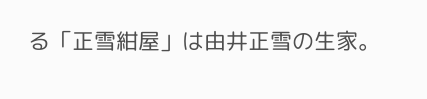る「正雪紺屋」は由井正雪の生家。